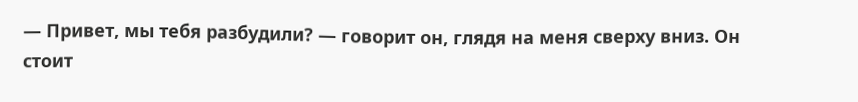— Привет, мы тебя разбудили? — говорит он, глядя на меня сверху вниз. Он стоит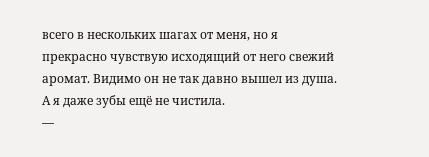всего в нескольких шагах от меня, но я прекрасно чувствую исходящий от него свежий аромат. Видимо он не так давно вышел из душа. А я даже зубы ещё не чистила.
—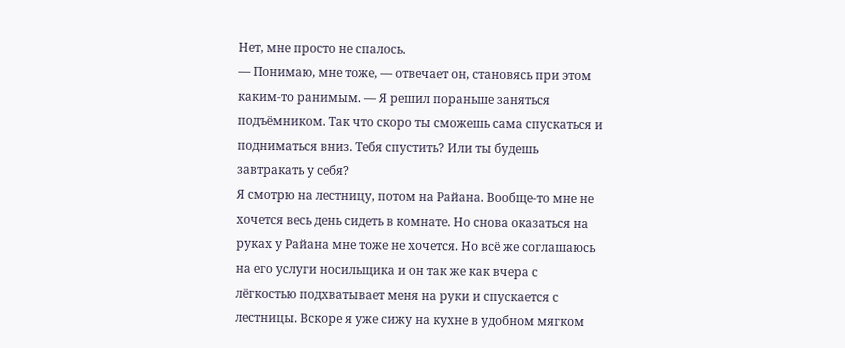Нет, мне просто не спалось.
— Понимаю, мне тоже, — отвечает он, становясь при этом каким-то ранимым. — Я решил пораньше заняться подъёмником. Так что скоро ты сможешь сама спускаться и подниматься вниз. Тебя спустить? Или ты будешь завтракать у себя?
Я смотрю на лестницу, потом на Райана. Вообще-то мне не хочется весь день сидеть в комнате. Но снова оказаться на руках у Райана мне тоже не хочется. Но всё же соглашаюсь на его услуги носильщика и он так же как вчера с лёгкостью подхватывает меня на руки и спускается с лестницы. Вскоре я уже сижу на кухне в удобном мягком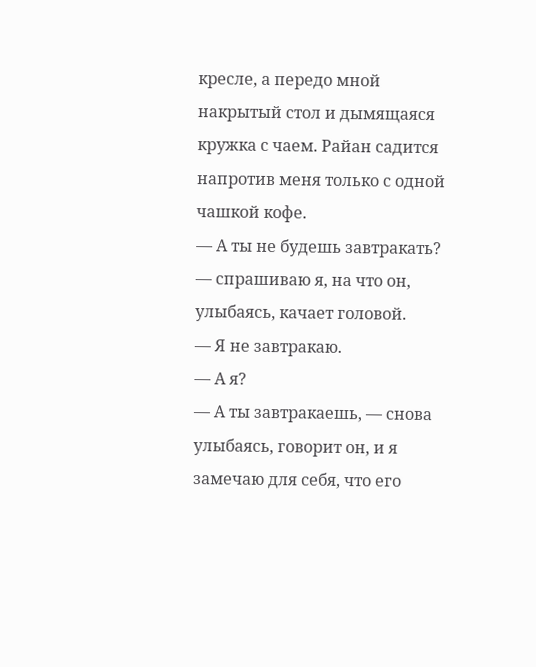кресле, а передо мной накрытый стол и дымящаяся кружка с чаем. Райан садится напротив меня только с одной чашкой кофе.
— А ты не будешь завтракать? — спрашиваю я, на что он, улыбаясь, качает головой.
— Я не завтракаю.
— А я?
— А ты завтракаешь, — снова улыбаясь, говорит он, и я замечаю для себя, что его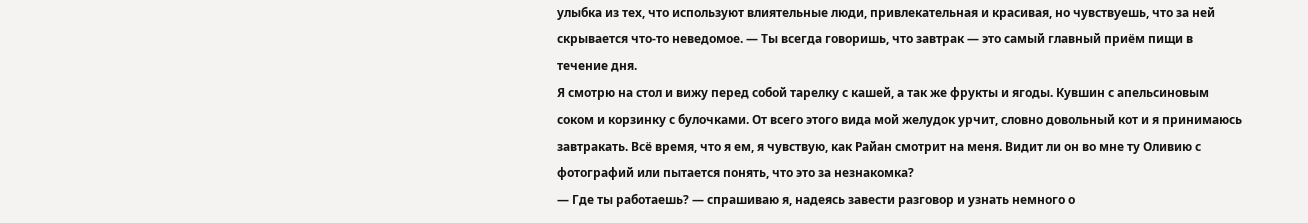улыбка из тех, что используют влиятельные люди, привлекательная и красивая, но чувствуешь, что за ней скрывается что-то неведомое. — Ты всегда говоришь, что завтрак — это самый главный приём пищи в течение дня.
Я смотрю на стол и вижу перед собой тарелку с кашей, а так же фрукты и ягоды. Кувшин с апельсиновым соком и корзинку с булочками. От всего этого вида мой желудок урчит, словно довольный кот и я принимаюсь завтракать. Всё время, что я ем, я чувствую, как Райан смотрит на меня. Видит ли он во мне ту Оливию с фотографий или пытается понять, что это за незнакомка?
— Где ты работаешь? — спрашиваю я, надеясь завести разговор и узнать немного о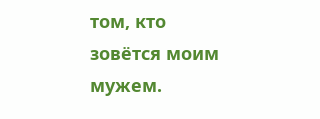том, кто зовётся моим мужем.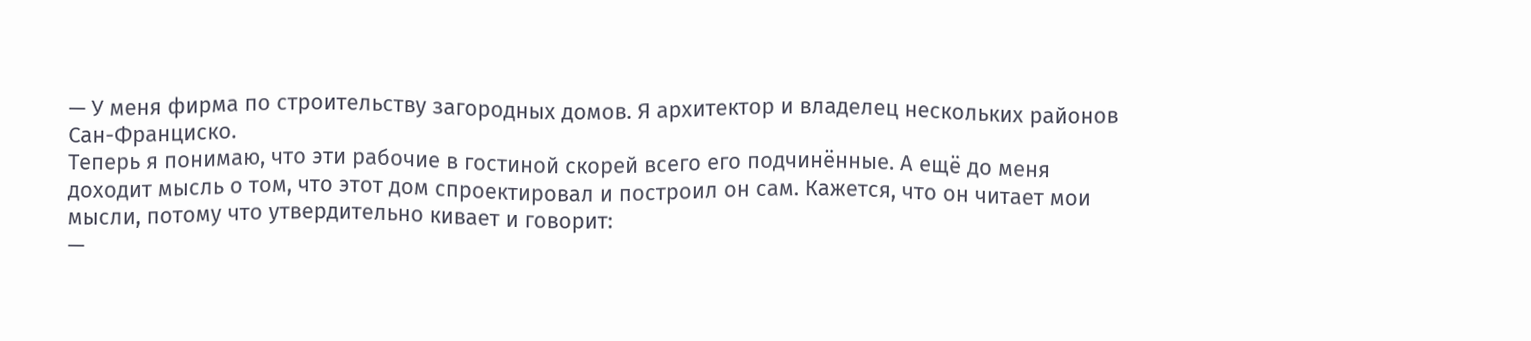— У меня фирма по строительству загородных домов. Я архитектор и владелец нескольких районов Сан-Франциско.
Теперь я понимаю, что эти рабочие в гостиной скорей всего его подчинённые. А ещё до меня доходит мысль о том, что этот дом спроектировал и построил он сам. Кажется, что он читает мои мысли, потому что утвердительно кивает и говорит:
—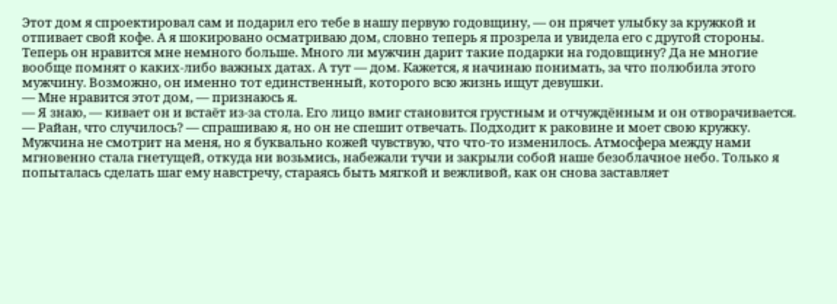Этот дом я спроектировал сам и подарил его тебе в нашу первую годовщину, — он прячет улыбку за кружкой и отпивает свой кофе. А я шокировано осматриваю дом, словно теперь я прозрела и увидела его с другой стороны. Теперь он нравится мне немного больше. Много ли мужчин дарит такие подарки на годовщину? Да не многие вообще помнят о каких-либо важных датах. А тут — дом. Кажется, я начинаю понимать, за что полюбила этого мужчину. Возможно, он именно тот единственный, которого всю жизнь ищут девушки.
— Мне нравится этот дом, — признаюсь я.
— Я знаю, — кивает он и встаёт из-за стола. Его лицо вмиг становится грустным и отчуждённым и он отворачивается.
— Райан, что случилось? — спрашиваю я, но он не спешит отвечать. Подходит к раковине и моет свою кружку. Мужчина не смотрит на меня, но я буквально кожей чувствую, что что-то изменилось. Атмосфера между нами мгновенно стала гнетущей, откуда ни возьмись, набежали тучи и закрыли собой наше безоблачное небо. Только я попыталась сделать шаг ему навстречу, стараясь быть мягкой и вежливой, как он снова заставляет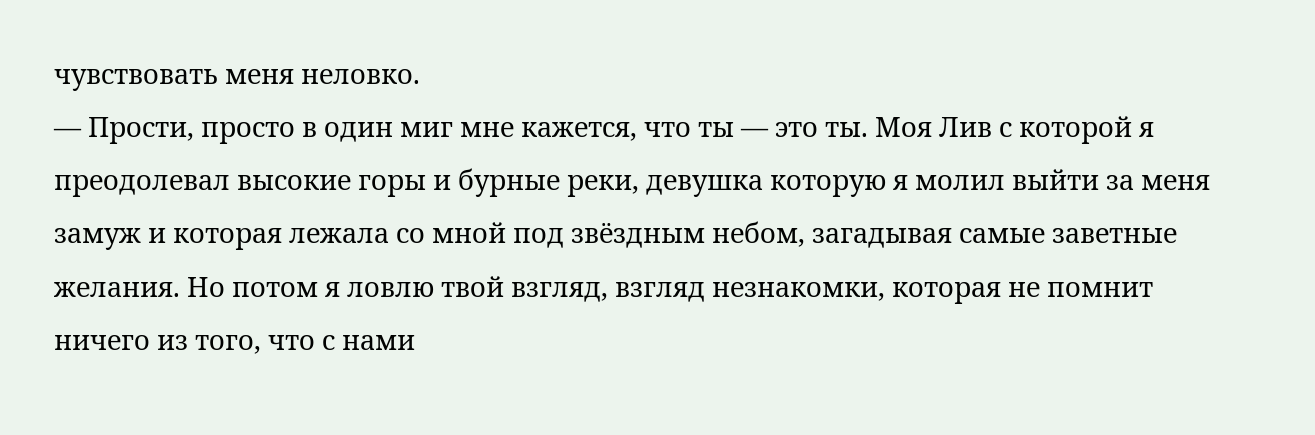чувствовать меня неловко.
— Прости, просто в один миг мне кажется, что ты — это ты. Моя Лив с которой я преодолевал высокие горы и бурные реки, девушка которую я молил выйти за меня замуж и которая лежала со мной под звёздным небом, загадывая самые заветные желания. Но потом я ловлю твой взгляд, взгляд незнакомки, которая не помнит ничего из того, что с нами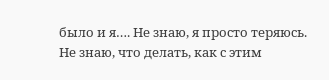было и я…. Не знаю, я просто теряюсь. Не знаю, что делать, как с этим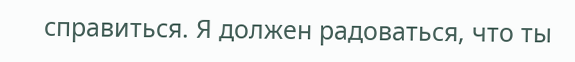справиться. Я должен радоваться, что ты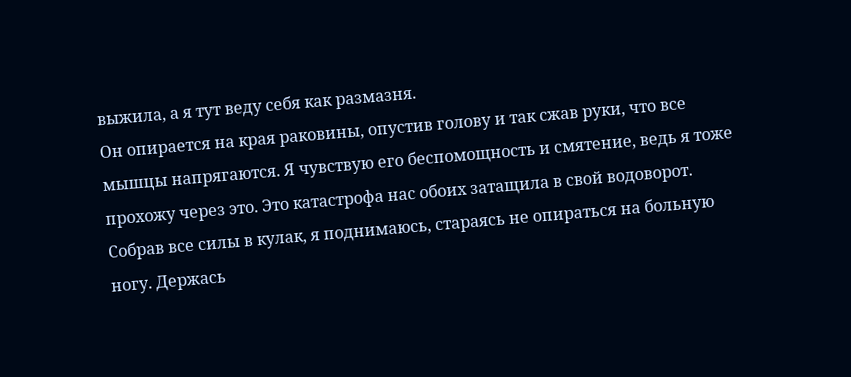выжила, а я тут веду себя как размазня.
Он опирается на края раковины, опустив голову и так сжав руки, что все мышцы напрягаются. Я чувствую его беспомощность и смятение, ведь я тоже прохожу через это. Это катастрофа нас обоих затащила в свой водоворот.
Собрав все силы в кулак, я поднимаюсь, стараясь не опираться на больную ногу. Держась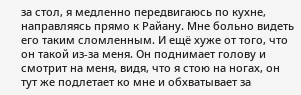за стол, я медленно передвигаюсь по кухне, направляясь прямо к Райану. Мне больно видеть его таким сломленным. И ещё хуже от того, что он такой из-за меня. Он поднимает голову и смотрит на меня, видя, что я стою на ногах, он тут же подлетает ко мне и обхватывает за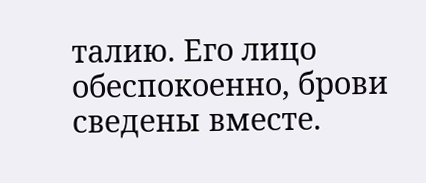талию. Его лицо обеспокоенно, брови сведены вместе.